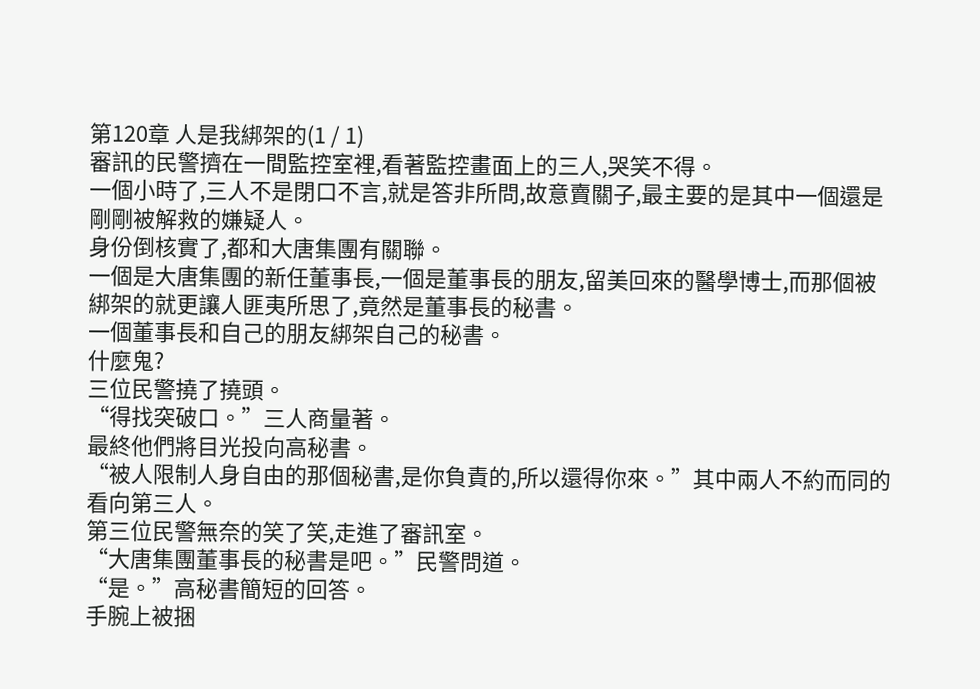第120章 人是我綁架的(1 / 1)
審訊的民警擠在一間監控室裡,看著監控畫面上的三人,哭笑不得。
一個小時了,三人不是閉口不言,就是答非所問,故意賣關子,最主要的是其中一個還是剛剛被解救的嫌疑人。
身份倒核實了,都和大唐集團有關聯。
一個是大唐集團的新任董事長,一個是董事長的朋友,留美回來的醫學博士,而那個被綁架的就更讓人匪夷所思了,竟然是董事長的秘書。
一個董事長和自己的朋友綁架自己的秘書。
什麼鬼?
三位民警撓了撓頭。
“得找突破口。”三人商量著。
最終他們將目光投向高秘書。
“被人限制人身自由的那個秘書,是你負責的,所以還得你來。”其中兩人不約而同的看向第三人。
第三位民警無奈的笑了笑,走進了審訊室。
“大唐集團董事長的秘書是吧。”民警問道。
“是。”高秘書簡短的回答。
手腕上被捆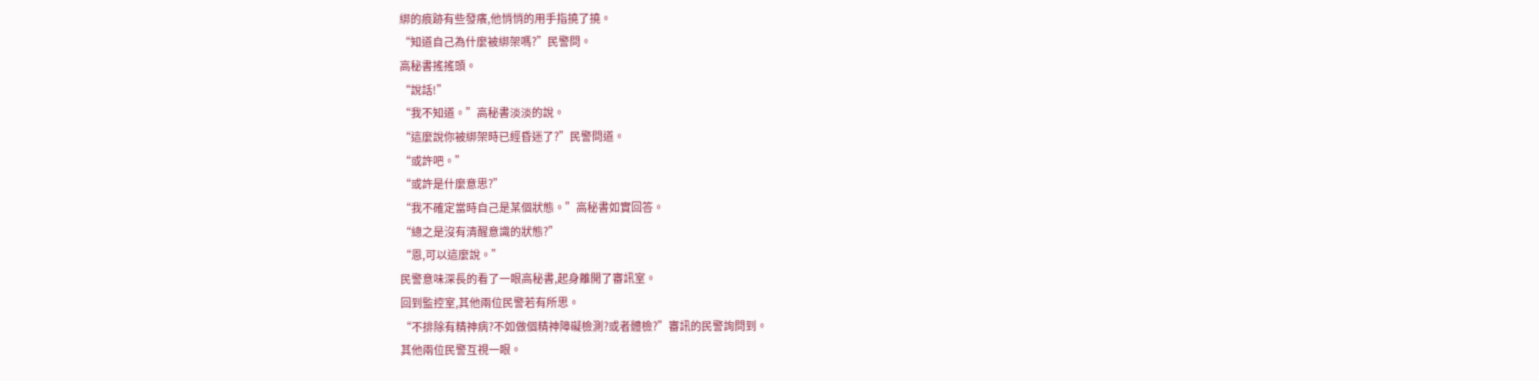綁的痕跡有些發癢,他悄悄的用手指撓了撓。
“知道自己為什麼被綁架嗎?”民警問。
高秘書搖搖頭。
“說話!”
“我不知道。”高秘書淡淡的說。
“這麼說你被綁架時已經昏迷了?”民警問道。
“或許吧。”
“或許是什麼意思?”
“我不確定當時自己是某個狀態。”高秘書如實回答。
“總之是沒有清醒意識的狀態?”
“恩,可以這麼說。”
民警意味深長的看了一眼高秘書,起身離開了審訊室。
回到監控室,其他兩位民警若有所思。
“不排除有精神病?不如做個精神障礙檢測?或者體檢?”審訊的民警詢問到。
其他兩位民警互視一眼。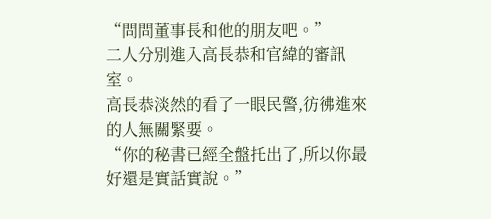“問問董事長和他的朋友吧。”
二人分別進入高長恭和官緯的審訊室。
高長恭淡然的看了一眼民警,彷彿進來的人無關緊要。
“你的秘書已經全盤托出了,所以你最好還是實話實說。”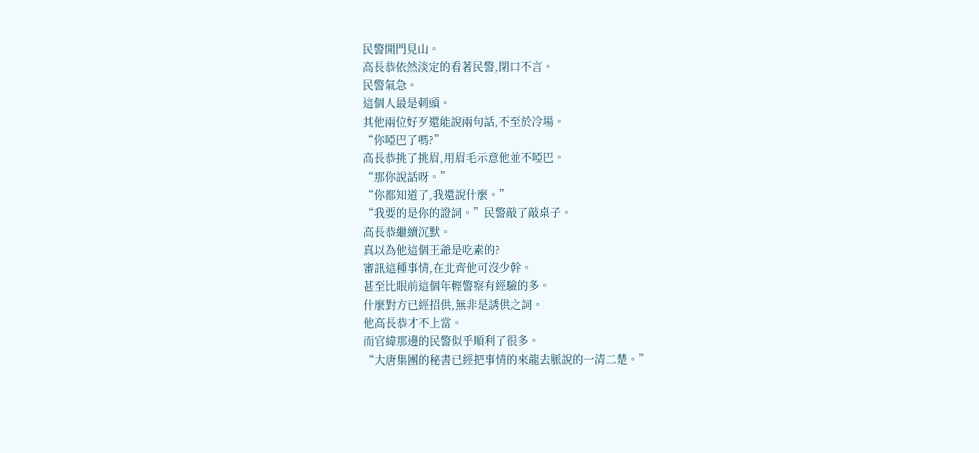民警開門見山。
高長恭依然淡定的看著民警,閉口不言。
民警氣急。
這個人最是刺頭。
其他兩位好歹還能說兩句話,不至於冷場。
“你啞巴了嗎?”
高長恭挑了挑眉,用眉毛示意他並不啞巴。
“那你說話呀。”
“你都知道了,我還說什麼。”
“我要的是你的證詞。”民警敲了敲桌子。
高長恭繼續沉默。
真以為他這個王爺是吃素的?
審訊這種事情,在北齊他可沒少幹。
甚至比眼前這個年輕警察有經驗的多。
什麼對方已經招供,無非是誘供之詞。
他高長恭才不上當。
而官緯那邊的民警似乎順利了很多。
“大唐集團的秘書已經把事情的來龍去脈說的一清二楚。”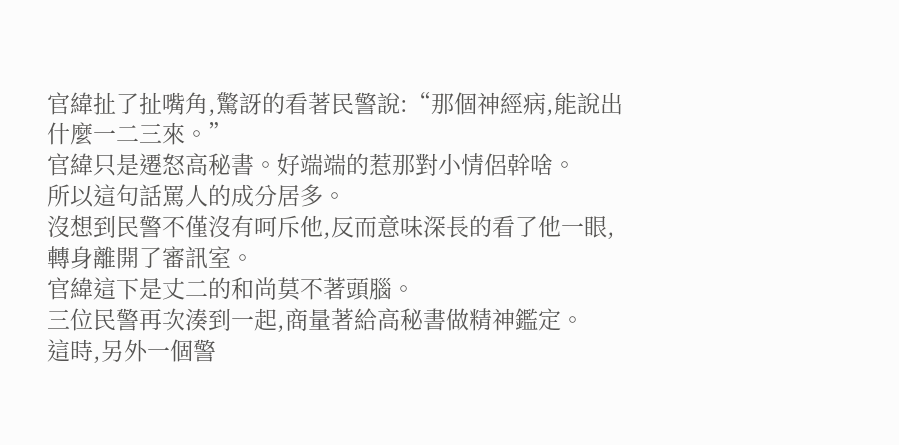官緯扯了扯嘴角,驚訝的看著民警說:“那個神經病,能說出什麼一二三來。”
官緯只是遷怒高秘書。好端端的惹那對小情侶幹啥。
所以這句話罵人的成分居多。
沒想到民警不僅沒有呵斥他,反而意味深長的看了他一眼,轉身離開了審訊室。
官緯這下是丈二的和尚莫不著頭腦。
三位民警再次湊到一起,商量著給高秘書做精神鑑定。
這時,另外一個警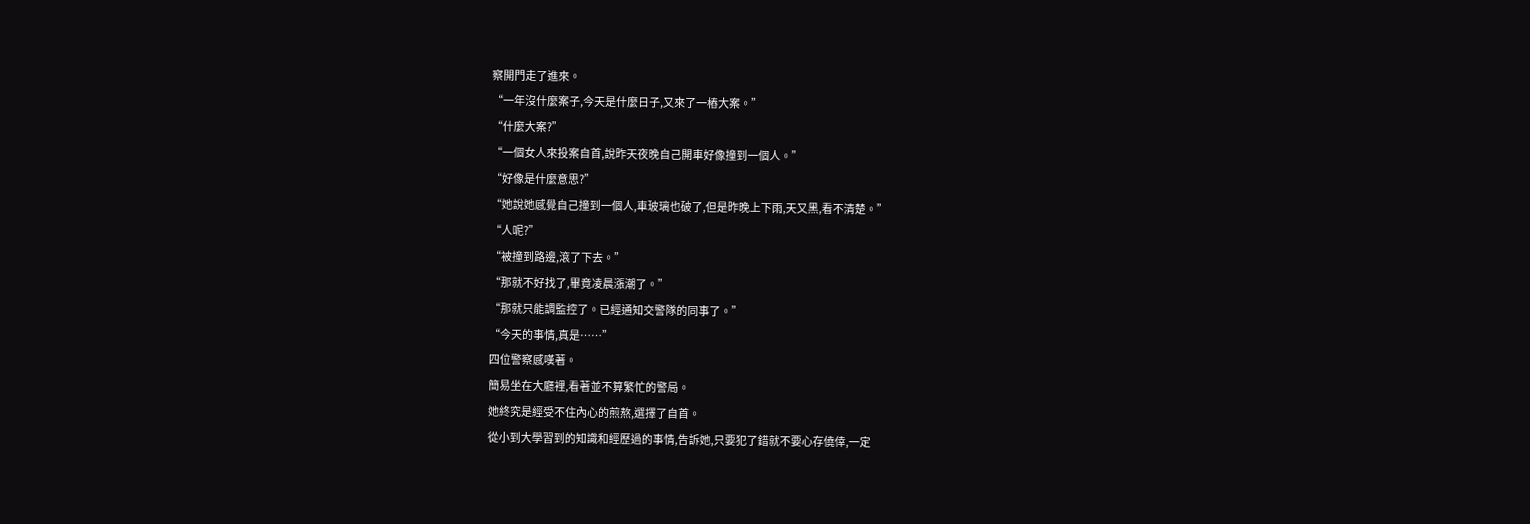察開門走了進來。
“一年沒什麼案子,今天是什麼日子,又來了一樁大案。”
“什麼大案?”
“一個女人來投案自首,說昨天夜晚自己開車好像撞到一個人。”
“好像是什麼意思?”
“她說她感覺自己撞到一個人,車玻璃也破了,但是昨晚上下雨,天又黑,看不清楚。”
“人呢?”
“被撞到路邊,滾了下去。”
“那就不好找了,畢竟凌晨漲潮了。”
“那就只能調監控了。已經通知交警隊的同事了。”
“今天的事情,真是……”
四位警察感嘆著。
簡易坐在大廳裡,看著並不算繁忙的警局。
她終究是經受不住內心的煎熬,選擇了自首。
從小到大學習到的知識和經歷過的事情,告訴她,只要犯了錯就不要心存僥倖,一定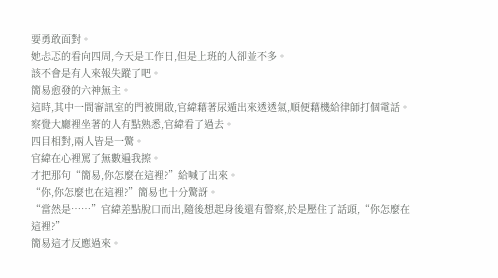要勇敢面對。
她忐忑的看向四周,今天是工作日,但是上班的人卻並不多。
該不會是有人來報失蹤了吧。
簡易愈發的六神無主。
這時,其中一間審訊室的門被開啟,官緯藉著尿遁出來透透氣,順便藉機給律師打個電話。
察覺大廳裡坐著的人有點熟悉,官緯看了過去。
四目相對,兩人皆是一驚。
官緯在心裡罵了無數遍我擦。
才把那句“簡易,你怎麼在這裡?”給喊了出來。
“你,你怎麼也在這裡?”簡易也十分驚訝。
“當然是……”官緯差點脫口而出,隨後想起身後還有警察,於是壓住了話頭,“你怎麼在這裡?”
簡易這才反應過來。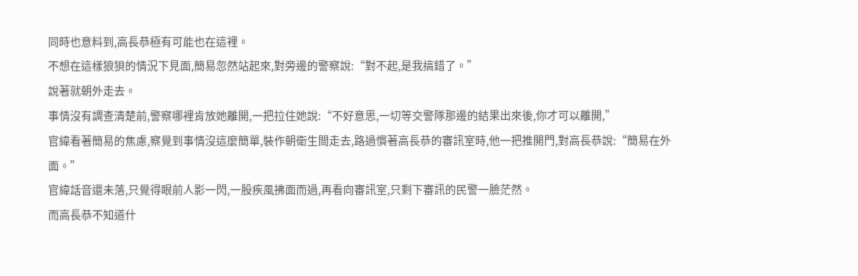同時也意料到,高長恭極有可能也在這裡。
不想在這樣狼狽的情況下見面,簡易忽然站起來,對旁邊的警察說:“對不起,是我搞錯了。”
說著就朝外走去。
事情沒有調查清楚前,警察哪裡肯放她離開,一把拉住她說:“不好意思,一切等交警隊那邊的結果出來後,你才可以離開,”
官緯看著簡易的焦慮,察覺到事情沒這麼簡單,裝作朝衛生間走去,路過慣著高長恭的審訊室時,他一把推開門,對高長恭說:“簡易在外面。”
官緯話音還未落,只覺得眼前人影一閃,一股疾風拂面而過,再看向審訊室,只剩下審訊的民警一臉茫然。
而高長恭不知道什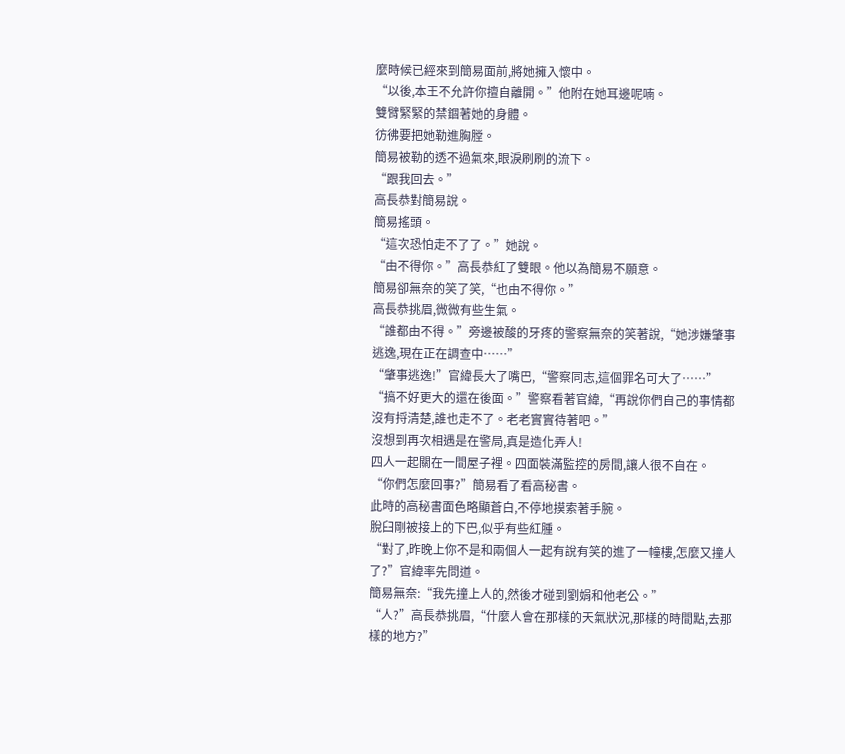麼時候已經來到簡易面前,將她擁入懷中。
“以後,本王不允許你擅自離開。”他附在她耳邊呢喃。
雙臂緊緊的禁錮著她的身體。
彷彿要把她勒進胸膛。
簡易被勒的透不過氣來,眼淚刷刷的流下。
“跟我回去。”
高長恭對簡易說。
簡易搖頭。
“這次恐怕走不了了。”她說。
“由不得你。”高長恭紅了雙眼。他以為簡易不願意。
簡易卻無奈的笑了笑,“也由不得你。”
高長恭挑眉,微微有些生氣。
“誰都由不得。”旁邊被酸的牙疼的警察無奈的笑著說,“她涉嫌肇事逃逸,現在正在調查中……”
“肇事逃逸!”官緯長大了嘴巴,“警察同志,這個罪名可大了……”
“搞不好更大的還在後面。”警察看著官緯,“再說你們自己的事情都沒有捋清楚,誰也走不了。老老實實待著吧。”
沒想到再次相遇是在警局,真是造化弄人!
四人一起關在一間屋子裡。四面裝滿監控的房間,讓人很不自在。
“你們怎麼回事?”簡易看了看高秘書。
此時的高秘書面色略顯蒼白,不停地摸索著手腕。
脫臼剛被接上的下巴,似乎有些紅腫。
“對了,昨晚上你不是和兩個人一起有說有笑的進了一幢樓,怎麼又撞人了?”官緯率先問道。
簡易無奈:“我先撞上人的,然後才碰到劉娟和他老公。”
“人?”高長恭挑眉,“什麼人會在那樣的天氣狀況,那樣的時間點,去那樣的地方?”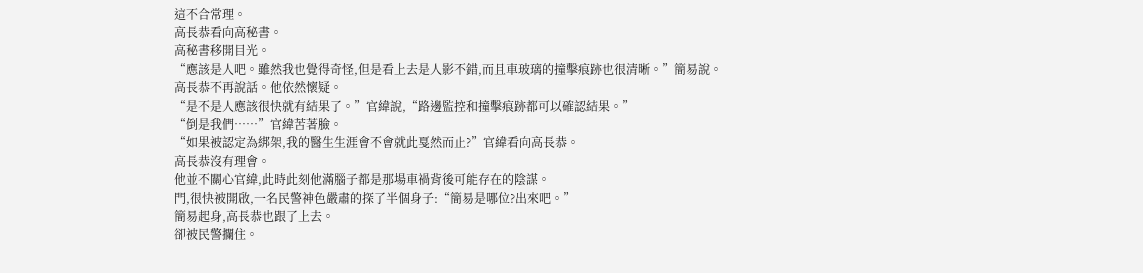這不合常理。
高長恭看向高秘書。
高秘書移開目光。
“應該是人吧。雖然我也覺得奇怪,但是看上去是人影不錯,而且車玻璃的撞擊痕跡也很清晰。”簡易說。
高長恭不再說話。他依然懷疑。
“是不是人應該很快就有結果了。”官緯說,“路邊監控和撞擊痕跡都可以確認結果。”
“倒是我們……”官緯苦著臉。
“如果被認定為綁架,我的醫生生涯會不會就此戛然而止?”官緯看向高長恭。
高長恭沒有理會。
他並不關心官緯,此時此刻他滿腦子都是那場車禍背後可能存在的陰謀。
門,很快被開啟,一名民警神色嚴肅的探了半個身子:“簡易是哪位?出來吧。”
簡易起身,高長恭也跟了上去。
卻被民警攔住。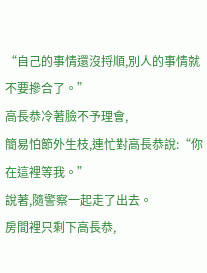“自己的事情還沒捋順,別人的事情就不要摻合了。”
高長恭冷著臉不予理會,
簡易怕節外生枝,連忙對高長恭說:“你在這裡等我。”
說著,隨警察一起走了出去。
房間裡只剩下高長恭,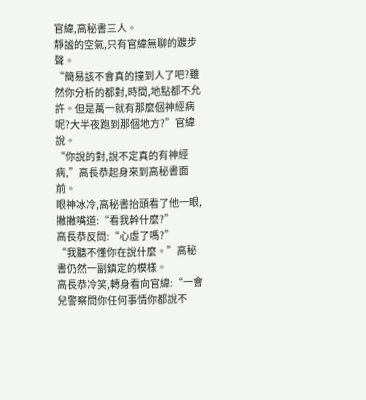官緯,高秘書三人。
靜謐的空氣,只有官緯無聊的踱步聲。
“簡易該不會真的撞到人了吧?雖然你分析的都對,時間,地點都不允許。但是萬一就有那麼個神經病呢?大半夜跑到那個地方?”官緯說。
“你說的對,說不定真的有神經病,”高長恭起身來到高秘書面前。
眼神冰冷,高秘書抬頭看了他一眼,撇撇嘴道:“看我幹什麼?”
高長恭反問:“心虛了嗎?”
“我聽不懂你在說什麼。”高秘書仍然一副鎮定的模樣。
高長恭冷笑,轉身看向官緯:“一會兒警察問你任何事情你都說不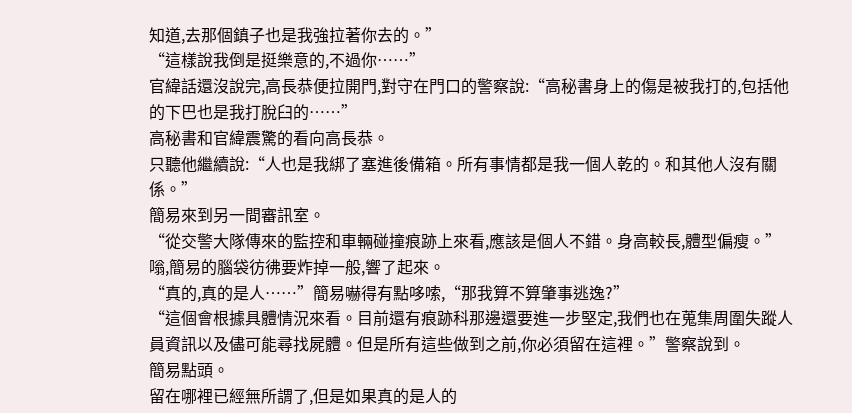知道,去那個鎮子也是我強拉著你去的。”
“這樣說我倒是挺樂意的,不過你……”
官緯話還沒說完,高長恭便拉開門,對守在門口的警察說:“高秘書身上的傷是被我打的,包括他的下巴也是我打脫臼的……”
高秘書和官緯震驚的看向高長恭。
只聽他繼續說:“人也是我綁了塞進後備箱。所有事情都是我一個人乾的。和其他人沒有關係。”
簡易來到另一間審訊室。
“從交警大隊傳來的監控和車輛碰撞痕跡上來看,應該是個人不錯。身高較長,體型偏瘦。”
嗡,簡易的腦袋彷彿要炸掉一般,響了起來。
“真的,真的是人……”簡易嚇得有點哆嗦,“那我算不算肇事逃逸?”
“這個會根據具體情況來看。目前還有痕跡科那邊還要進一步堅定,我們也在蒐集周圍失蹤人員資訊以及儘可能尋找屍體。但是所有這些做到之前,你必須留在這裡。”警察說到。
簡易點頭。
留在哪裡已經無所謂了,但是如果真的是人的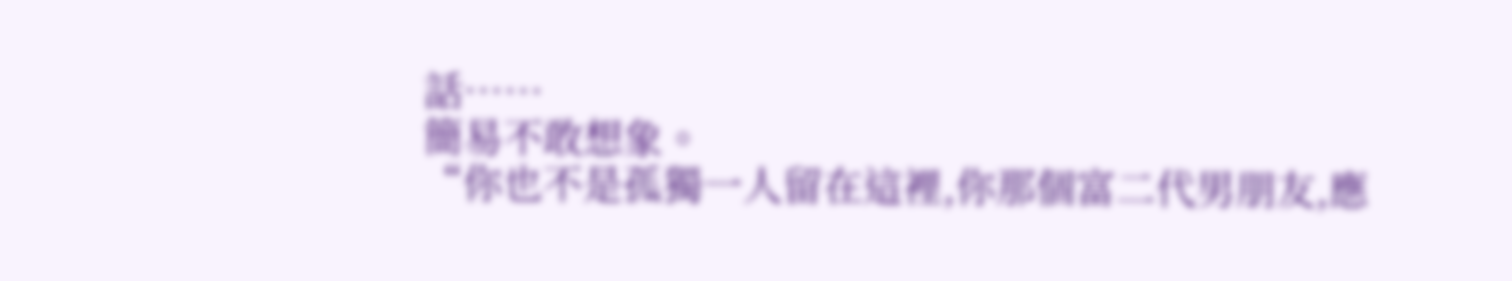話……
簡易不敢想象。
“你也不是孤獨一人留在這裡,你那個富二代男朋友,應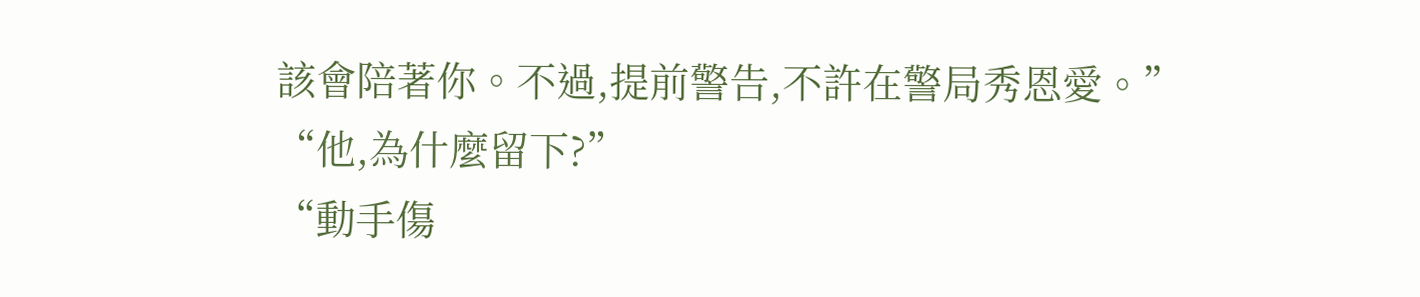該會陪著你。不過,提前警告,不許在警局秀恩愛。”
“他,為什麼留下?”
“動手傷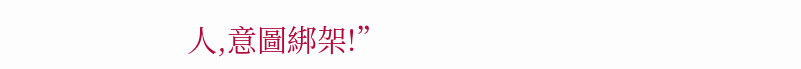人,意圖綁架!”